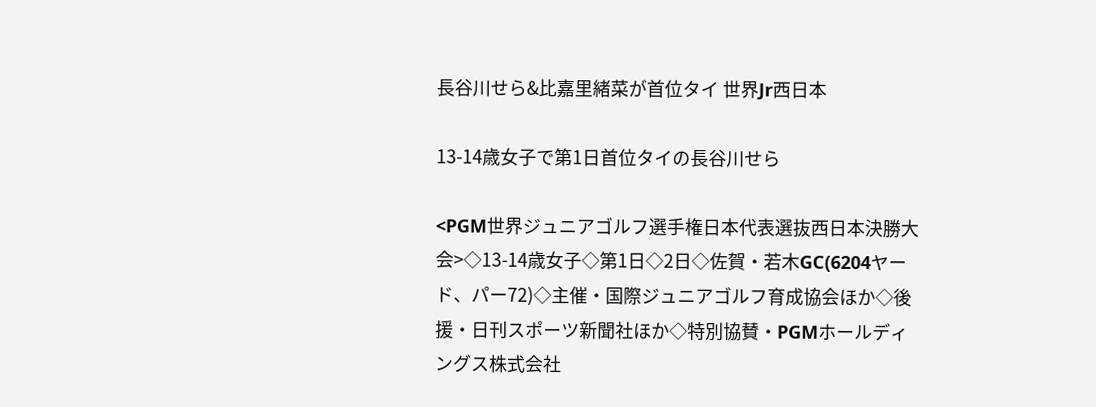長谷川せら&比嘉里緒菜が首位タイ 世界Jr西日本

13-14歳女子で第1日首位タイの長谷川せら

<PGM世界ジュニアゴルフ選手権日本代表選抜西日本決勝大会>◇13-14歳女子◇第1日◇2日◇佐賀・若木GC(6204ヤード、パー72)◇主催・国際ジュニアゴルフ育成協会ほか◇後援・日刊スポーツ新聞社ほか◇特別協賛・PGMホールディングス株式会社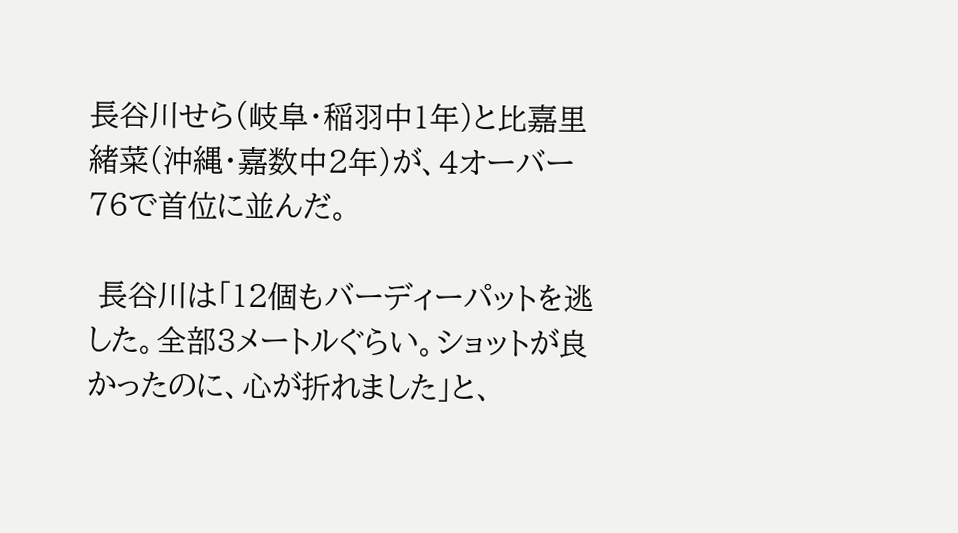長谷川せら(岐阜・稲羽中1年)と比嘉里緒菜(沖縄・嘉数中2年)が、4オーバー76で首位に並んだ。

 長谷川は「12個もバーディーパットを逃した。全部3メートルぐらい。ショットが良かったのに、心が折れました」と、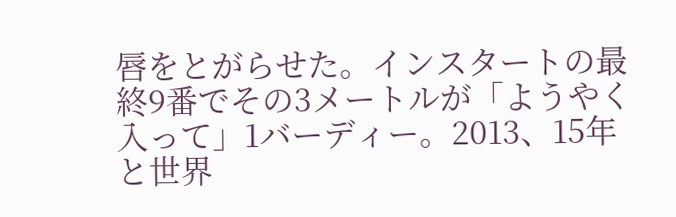唇をとがらせた。インスタートの最終9番でその3メートルが「ようやく入って」1バーディー。2013、15年と世界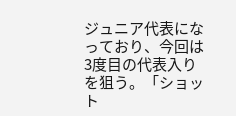ジュニア代表になっており、今回は3度目の代表入りを狙う。「ショット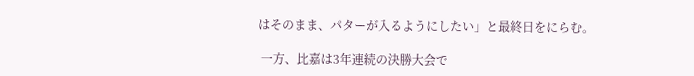はそのまま、パターが入るようにしたい」と最終日をにらむ。

 一方、比嘉は3年連続の決勝大会で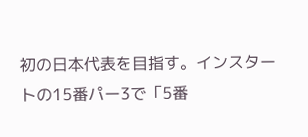初の日本代表を目指す。インスタートの15番パー3で「5番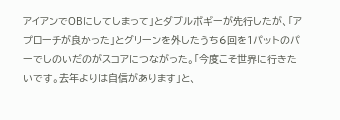アイアンでOBにしてしまって」とダブルボギーが先行したが、「アプローチが良かった」とグリーンを外したうち6回を1パットのパーでしのいだのがスコアにつながった。「今度こそ世界に行きたいです。去年よりは自信があります」と、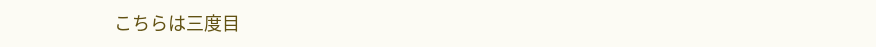こちらは三度目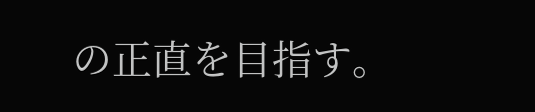の正直を目指す。